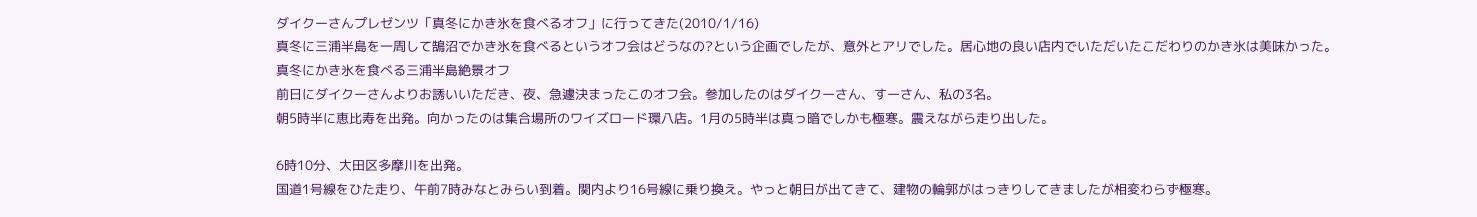ダイクーさんプレゼンツ「真冬にかき氷を食べるオフ」に行ってきた(2010/1/16)
真冬に三浦半島を一周して鵠沼でかき氷を食べるというオフ会はどうなの?という企画でしたが、意外とアリでした。居心地の良い店内でいただいたこだわりのかき氷は美味かった。
真冬にかき氷を食べる三浦半島絶景オフ
前日にダイクーさんよりお誘いいただき、夜、急遽決まったこのオフ会。参加したのはダイクーさん、すーさん、私の3名。
朝5時半に恵比寿を出発。向かったのは集合場所のワイズロード環八店。1月の5時半は真っ暗でしかも極寒。震えながら走り出した。

6時10分、大田区多摩川を出発。
国道1号線をひた走り、午前7時みなとみらい到着。関内より16号線に乗り換え。やっと朝日が出てきて、建物の輪郭がはっきりしてきましたが相変わらず極寒。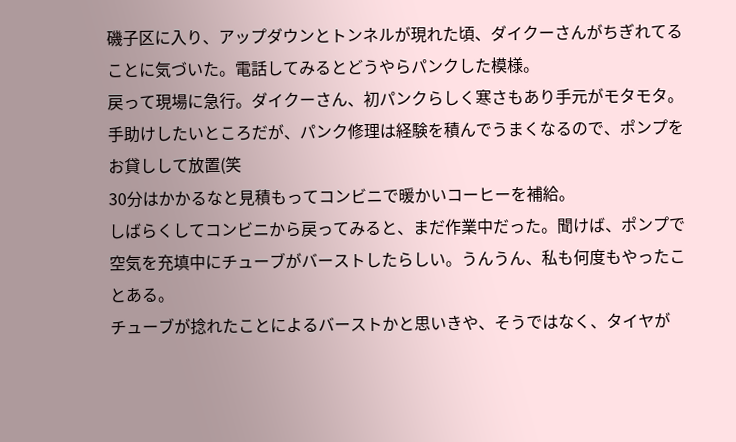磯子区に入り、アップダウンとトンネルが現れた頃、ダイクーさんがちぎれてることに気づいた。電話してみるとどうやらパンクした模様。
戻って現場に急行。ダイクーさん、初パンクらしく寒さもあり手元がモタモタ。手助けしたいところだが、パンク修理は経験を積んでうまくなるので、ポンプをお貸しして放置(笑
30分はかかるなと見積もってコンビニで暖かいコーヒーを補給。
しばらくしてコンビニから戻ってみると、まだ作業中だった。聞けば、ポンプで空気を充填中にチューブがバーストしたらしい。うんうん、私も何度もやったことある。
チューブが捻れたことによるバーストかと思いきや、そうではなく、タイヤが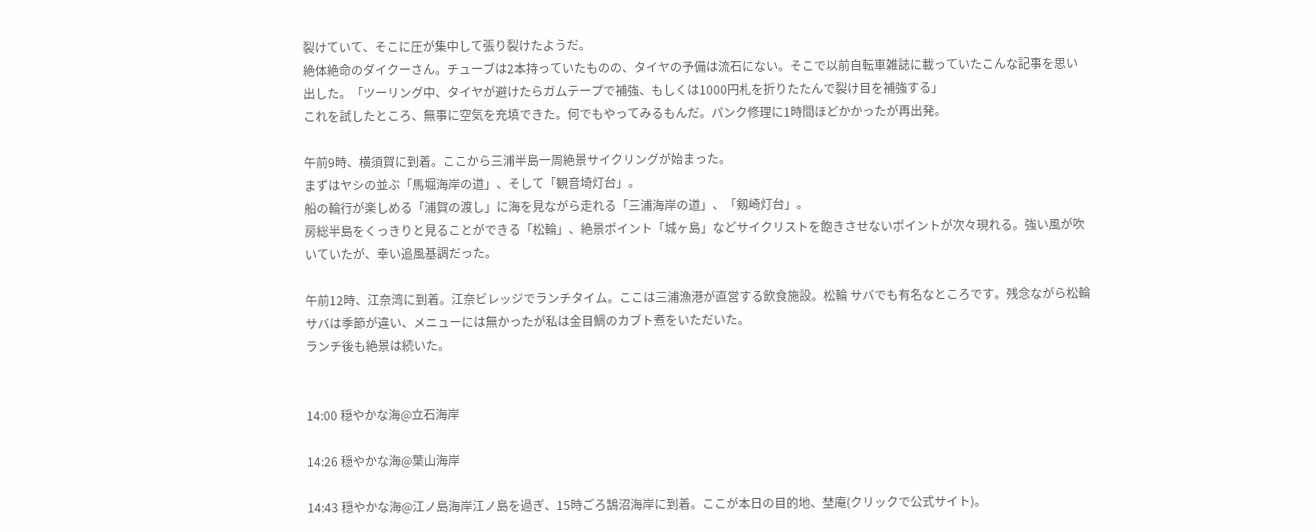裂けていて、そこに圧が集中して張り裂けたようだ。
絶体絶命のダイクーさん。チューブは2本持っていたものの、タイヤの予備は流石にない。そこで以前自転車雑誌に載っていたこんな記事を思い出した。「ツーリング中、タイヤが避けたらガムテープで補強、もしくは1000円札を折りたたんで裂け目を補強する」
これを試したところ、無事に空気を充填できた。何でもやってみるもんだ。パンク修理に1時間ほどかかったが再出発。

午前9時、横須賀に到着。ここから三浦半島一周絶景サイクリングが始まった。
まずはヤシの並ぶ「馬堀海岸の道」、そして「観音埼灯台」。
船の輪行が楽しめる「浦賀の渡し」に海を見ながら走れる「三浦海岸の道」、「剱崎灯台」。
房総半島をくっきりと見ることができる「松輪」、絶景ポイント「城ヶ島」などサイクリストを飽きさせないポイントが次々現れる。強い風が吹いていたが、幸い追風基調だった。

午前12時、江奈湾に到着。江奈ビレッジでランチタイム。ここは三浦漁港が直営する飲食施設。松輪 サバでも有名なところです。残念ながら松輪サバは季節が違い、メニューには無かったが私は金目鯛のカブト煮をいただいた。
ランチ後も絶景は続いた。


14:00 穏やかな海@立石海岸

14:26 穏やかな海@葉山海岸

14:43 穏やかな海@江ノ島海岸江ノ島を過ぎ、15時ごろ鵠沼海岸に到着。ここが本日の目的地、埜庵(クリックで公式サイト)。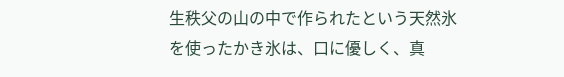生秩父の山の中で作られたという天然氷を使ったかき氷は、口に優しく、真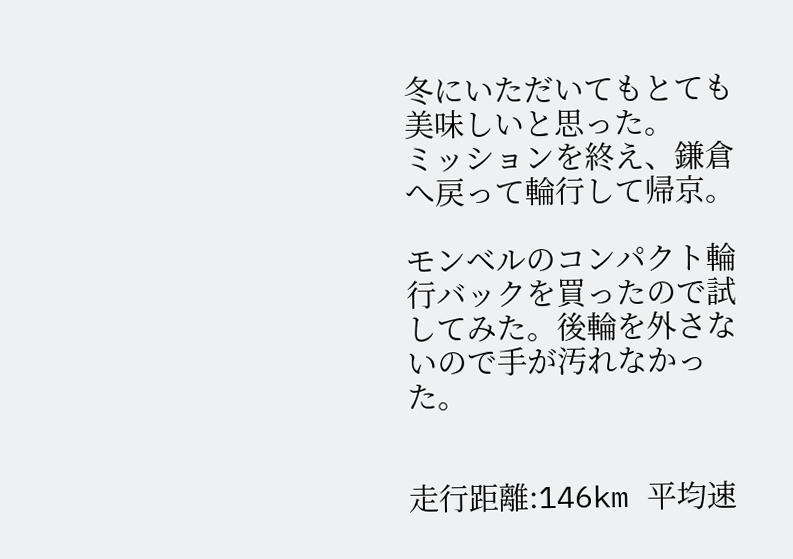冬にいただいてもとても美味しいと思った。
ミッションを終え、鎌倉へ戻って輪行して帰京。

モンベルのコンパクト輪行バックを買ったので試してみた。後輪を外さないので手が汚れなかった。


走行距離:146km 平均速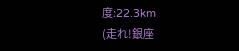度:22.3km
(走れ!銀座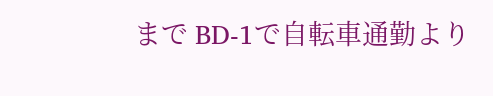まで BD-1で自転車通勤より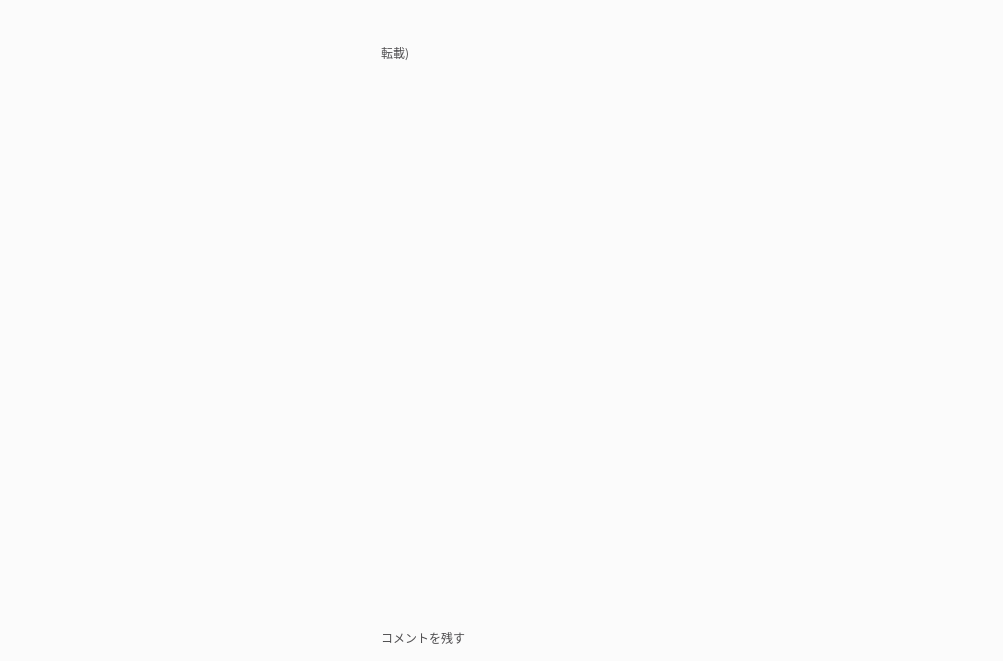転載)























コメントを残す